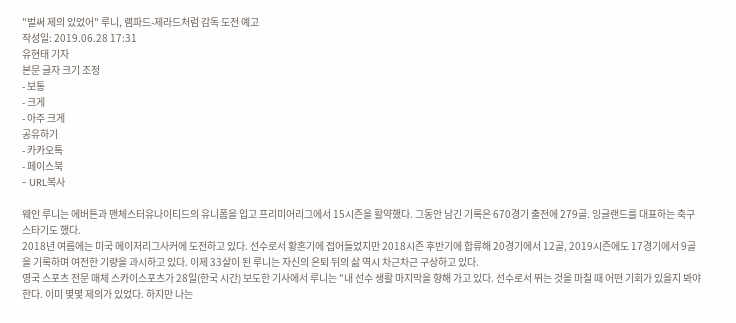"벌써 제의 있었어" 루니, 램파드-제라드처럼 감독 도전 예고
작성일: 2019.06.28 17:31
유현태 기자
본문 글자 크기 조정
- 보통
- 크게
- 아주 크게
공유하기
- 카카오톡
- 페이스북
- URL복사

웨인 루니는 에버튼과 맨체스터유나이티드의 유니폼을 입고 프리미어리그에서 15시즌을 활약했다. 그동안 남긴 기록은 670경기 출전에 279골. 잉글랜드를 대표하는 축구 스타기도 했다.
2018년 여름에는 미국 메이저리그사커에 도전하고 있다. 선수로서 황혼기에 접어들었지만 2018시즌 후반기에 합류해 20경기에서 12골, 2019시즌에도 17경기에서 9골을 기록하며 여전한 기량을 과시하고 있다. 이제 33살이 된 루니는 자신의 은퇴 뒤의 삶 역시 차근차근 구상하고 있다.
영국 스포츠 전문 매체 스카이스포츠가 28일(한국 시간) 보도한 기사에서 루니는 "내 선수 생활 마지막을 향해 가고 있다. 선수로서 뛰는 것을 마칠 때 어떤 기회가 있을지 봐야 한다. 이미 몇몇 제의가 있었다. 하지만 나는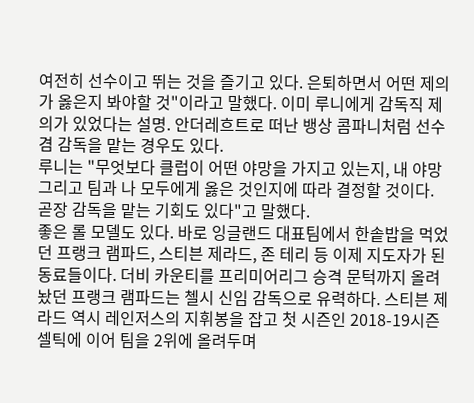여전히 선수이고 뛰는 것을 즐기고 있다. 은퇴하면서 어떤 제의가 옳은지 봐야할 것"이라고 말했다. 이미 루니에게 감독직 제의가 있었다는 설명. 안더레흐트로 떠난 뱅상 콤파니처럼 선수 겸 감독을 맡는 경우도 있다.
루니는 "무엇보다 클럽이 어떤 야망을 가지고 있는지, 내 야망 그리고 팀과 나 모두에게 옳은 것인지에 따라 결정할 것이다. 곧장 감독을 맡는 기회도 있다"고 말했다.
좋은 롤 모델도 있다. 바로 잉글랜드 대표팀에서 한솥밥을 먹었던 프랭크 램파드, 스티븐 제라드, 존 테리 등 이제 지도자가 된 동료들이다. 더비 카운티를 프리미어리그 승격 문턱까지 올려놨던 프랭크 램파드는 첼시 신임 감독으로 유력하다. 스티븐 제라드 역시 레인저스의 지휘봉을 잡고 첫 시즌인 2018-19시즌 셀틱에 이어 팀을 2위에 올려두며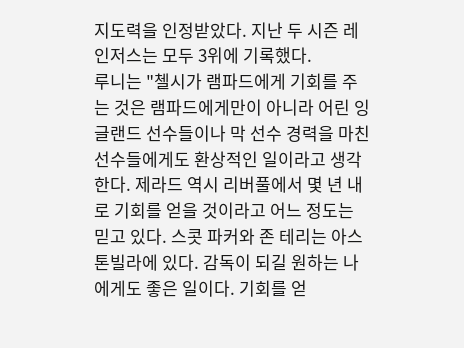지도력을 인정받았다. 지난 두 시즌 레인저스는 모두 3위에 기록했다.
루니는 "첼시가 램파드에게 기회를 주는 것은 램파드에게만이 아니라 어린 잉글랜드 선수들이나 막 선수 경력을 마친 선수들에게도 환상적인 일이라고 생각한다. 제라드 역시 리버풀에서 몇 년 내로 기회를 얻을 것이라고 어느 정도는 믿고 있다. 스콧 파커와 존 테리는 아스톤빌라에 있다. 감독이 되길 원하는 나에게도 좋은 일이다. 기회를 얻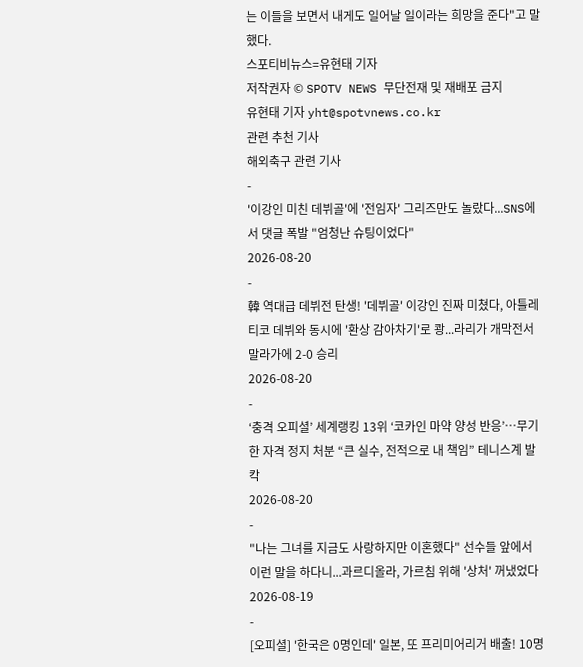는 이들을 보면서 내게도 일어날 일이라는 희망을 준다"고 말했다.
스포티비뉴스=유현태 기자
저작권자 © SPOTV NEWS 무단전재 및 재배포 금지
유현태 기자 yht@spotvnews.co.kr
관련 추천 기사
해외축구 관련 기사
-
'이강인 미친 데뷔골'에 '전임자' 그리즈만도 놀랐다...SNS에서 댓글 폭발 "엄청난 슈팅이었다"
2026-08-20
-
韓 역대급 데뷔전 탄생! '데뷔골' 이강인 진짜 미쳤다, 아틀레티코 데뷔와 동시에 '환상 감아차기'로 쾅...라리가 개막전서 말라가에 2-0 승리
2026-08-20
-
‘충격 오피셜’ 세계랭킹 13위 ‘코카인 마약 양성 반응’…무기한 자격 정지 처분 “큰 실수, 전적으로 내 책임” 테니스계 발칵
2026-08-20
-
"나는 그녀를 지금도 사랑하지만 이혼했다" 선수들 앞에서 이런 말을 하다니...과르디올라, 가르침 위해 '상처' 꺼냈었다
2026-08-19
-
[오피셜] '한국은 0명인데' 일본, 또 프리미어리거 배출! 10명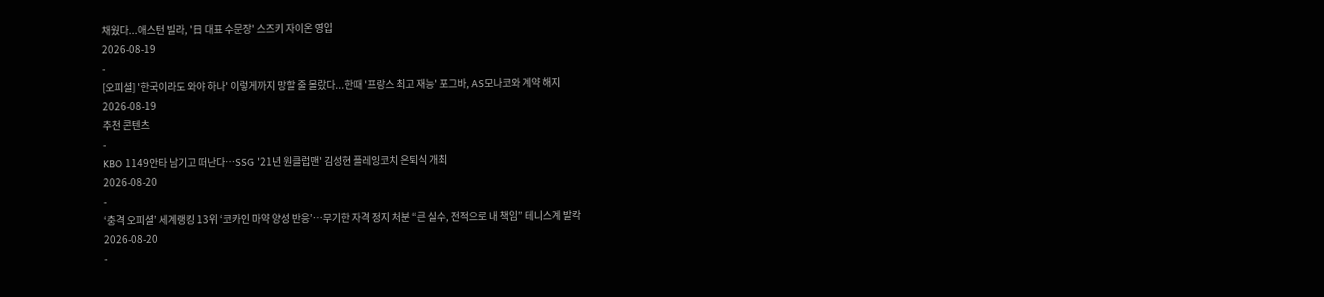채웠다...애스턴 빌라, '日 대표 수문장' 스즈키 자이온 영입
2026-08-19
-
[오피셜] '한국이라도 와야 하나' 이렇게까지 망할 줄 몰랐다...한때 '프랑스 최고 재능' 포그바, AS모나코와 계약 해지
2026-08-19
추천 콘텐츠
-
KBO 1149안타 남기고 떠난다…SSG '21년 원클럽맨' 김성현 플레잉코치 은퇴식 개최
2026-08-20
-
‘충격 오피셜’ 세계랭킹 13위 ‘코카인 마약 양성 반응’…무기한 자격 정지 처분 “큰 실수, 전적으로 내 책임” 테니스계 발칵
2026-08-20
-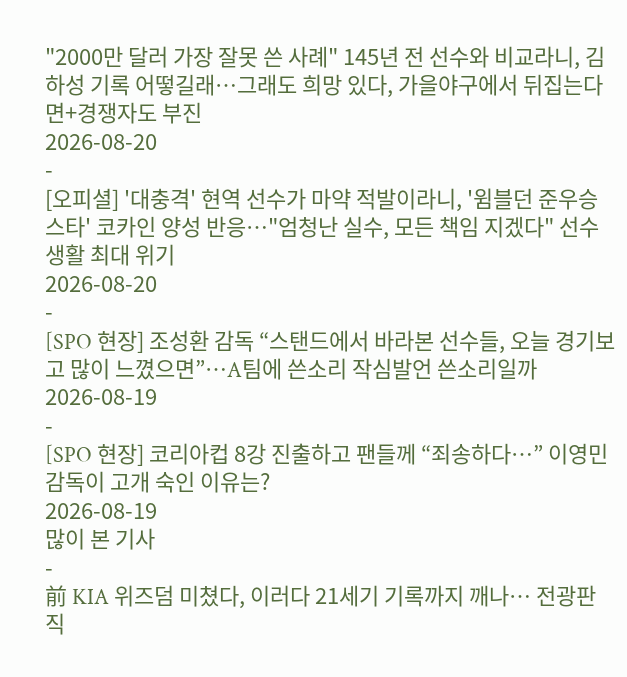"2000만 달러 가장 잘못 쓴 사례" 145년 전 선수와 비교라니, 김하성 기록 어떻길래…그래도 희망 있다, 가을야구에서 뒤집는다면+경쟁자도 부진
2026-08-20
-
[오피셜] '대충격' 현역 선수가 마약 적발이라니, '윔블던 준우승 스타' 코카인 양성 반응…"엄청난 실수, 모든 책임 지겠다" 선수 생활 최대 위기
2026-08-20
-
[SPO 현장] 조성환 감독 “스탠드에서 바라본 선수들, 오늘 경기보고 많이 느꼈으면”…A팀에 쓴소리 작심발언 쓴소리일까
2026-08-19
-
[SPO 현장] 코리아컵 8강 진출하고 팬들께 “죄송하다…” 이영민 감독이 고개 숙인 이유는?
2026-08-19
많이 본 기사
-
前 KIA 위즈덤 미쳤다, 이러다 21세기 기록까지 깨나… 전광판 직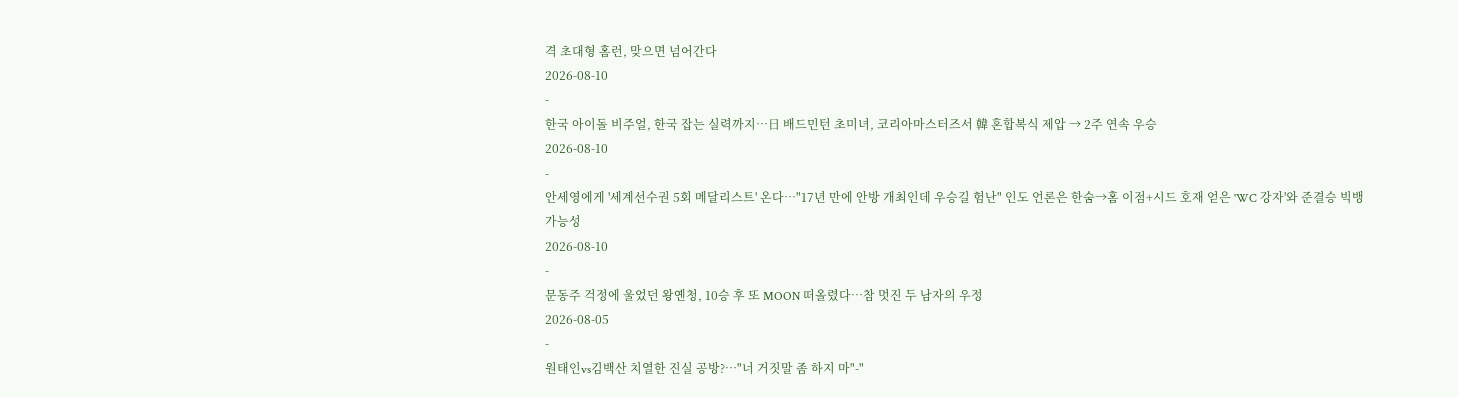격 초대형 홈런, 맞으면 넘어간다
2026-08-10
-
한국 아이돌 비주얼, 한국 잡는 실력까지…日 배드민턴 초미녀, 코리아마스터즈서 韓 혼합복식 제압 → 2주 연속 우승
2026-08-10
-
안세영에게 '세계선수권 5회 메달리스트' 온다…"17년 만에 안방 개최인데 우승길 험난" 인도 언론은 한숨→홈 이점+시드 호재 얻은 'WC 강자'와 준결승 빅뱅 가능성
2026-08-10
-
문동주 걱정에 울었던 왕옌청, 10승 후 또 MOON 떠올렸다…참 멋진 두 남자의 우정
2026-08-05
-
원태인vs김백산 치열한 진실 공방?…"너 거짓말 좀 하지 마"-"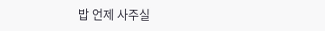밥 언제 사주실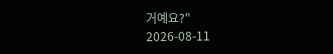거예요?"
2026-08-11